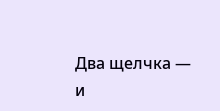Два щелчка — и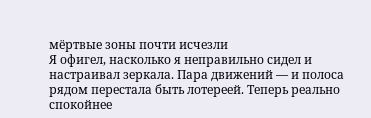мёртвые зоны почти исчезли
Я офигел, насколько я неправильно сидел и настраивал зеркала. Пара движений — и полоса рядом перестала быть лотереей. Теперь реально спокойнее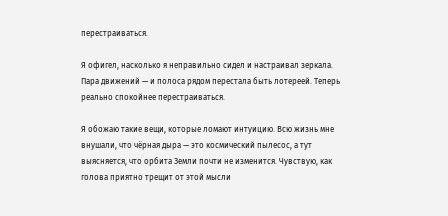перестраиваться.

Я офигел, насколько я неправильно сидел и настраивал зеркала. Пара движений — и полоса рядом перестала быть лотереей. Теперь реально спокойнее перестраиваться.

Я обожаю такие вещи, которые ломают интуицию. Всю жизнь мне внушали, что чёрная дыра — это космический пылесос, а тут выясняется, что орбита Земли почти не изменится. Чувствую, как голова приятно трещит от этой мысли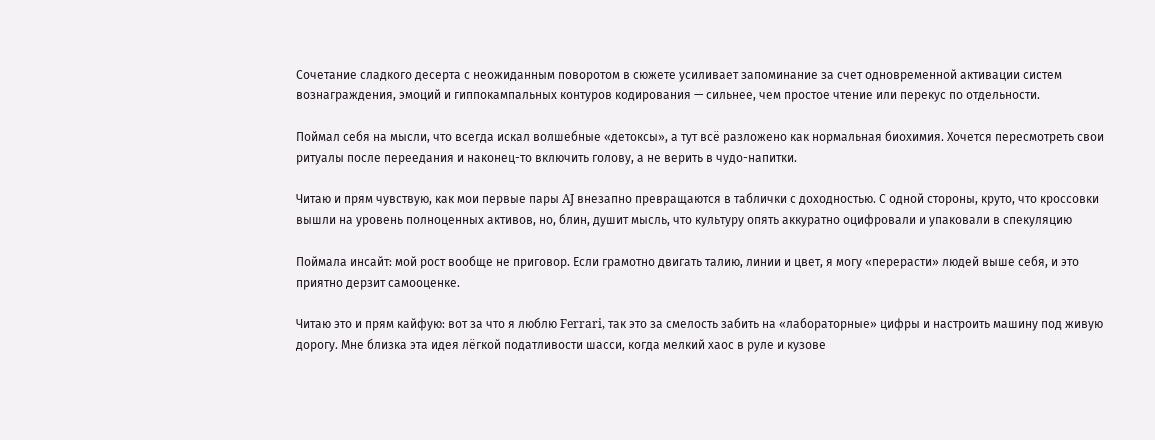Сочетание сладкого десерта с неожиданным поворотом в сюжете усиливает запоминание за счет одновременной активации систем вознаграждения, эмоций и гиппокампальных контуров кодирования — сильнее, чем простое чтение или перекус по отдельности.

Поймал себя на мысли, что всегда искал волшебные «детоксы», а тут всё разложено как нормальная биохимия. Хочется пересмотреть свои ритуалы после переедания и наконец-то включить голову, а не верить в чудо-напитки.

Читаю и прям чувствую, как мои первые пары AJ внезапно превращаются в таблички с доходностью. С одной стороны, круто, что кроссовки вышли на уровень полноценных активов, но, блин, душит мысль, что культуру опять аккуратно оцифровали и упаковали в спекуляцию

Поймала инсайт: мой рост вообще не приговор. Если грамотно двигать талию, линии и цвет, я могу «перерасти» людей выше себя, и это приятно дерзит самооценке.

Читаю это и прям кайфую: вот за что я люблю Ferrari, так это за смелость забить на «лабораторные» цифры и настроить машину под живую дорогу. Мне близка эта идея лёгкой податливости шасси, когда мелкий хаос в руле и кузове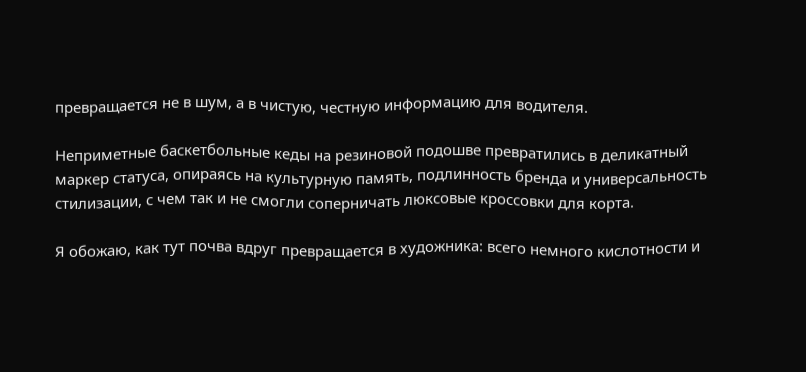превращается не в шум, а в чистую, честную информацию для водителя.

Неприметные баскетбольные кеды на резиновой подошве превратились в деликатный маркер статуса, опираясь на культурную память, подлинность бренда и универсальность стилизации, с чем так и не смогли соперничать люксовые кроссовки для корта.

Я обожаю, как тут почва вдруг превращается в художника: всего немного кислотности и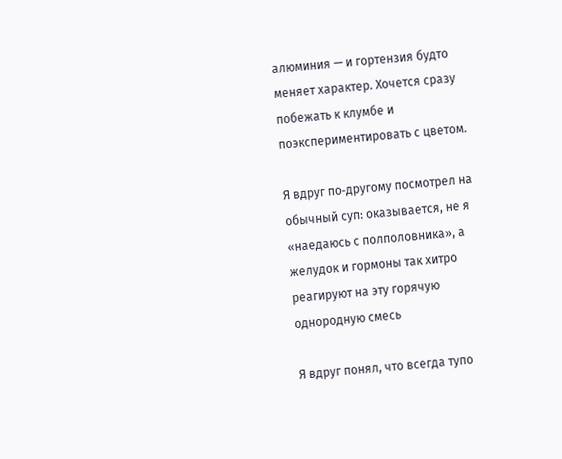алюминия — и гортензия будто меняет характер. Хочется сразу побежать к клумбе и поэкспериментировать с цветом.

Я вдруг по‑другому посмотрел на обычный суп: оказывается, не я «наедаюсь с полполовника», а желудок и гормоны так хитро реагируют на эту горячую однородную смесь

Я вдруг понял, что всегда тупо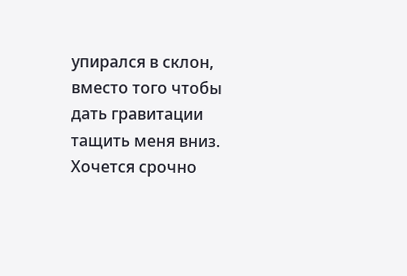упирался в склон, вместо того чтобы дать гравитации тащить меня вниз. Хочется срочно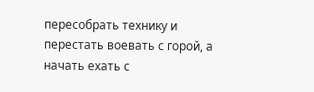пересобрать технику и перестать воевать с горой, а начать ехать с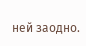ней заодно.